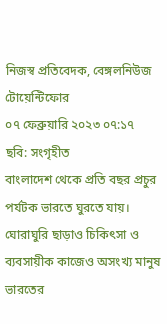নিজস্ব প্রতিবেদক, বেঙ্গলনিউজ টোয়েন্টিফোর
০৭ ফেব্রুয়ারি ২০২৩ ০৭:১৭
ছবি: সংগৃহীত
বাংলাদেশ থেকে প্রতি বছর প্রচুর
পর্যটক ভারতে ঘুরতে যায়। ঘোরাঘুরি ছাড়াও চিকিৎসা ও ব্যবসায়ীক কাজেও অসংখ্য মানুষ ভারতের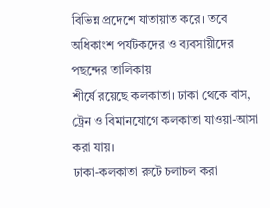বিভিন্ন প্রদেশে যাতায়াত করে। তবে অধিকাংশ পর্যটকদের ও ব্যবসায়ীদের পছন্দের তালিকায়
শীর্ষে রয়েছে কলকাতা। ঢাকা থেকে বাস, ট্রেন ও বিমানযোগে কলকাতা যাওয়া-আসা করা যায়।
ঢাকা-কলকাতা রুটে চলাচল করা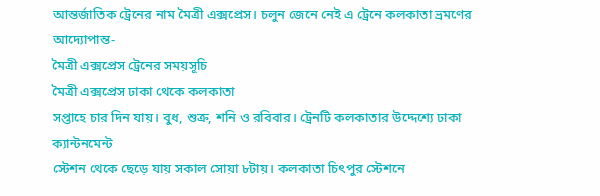আন্তর্জাতিক ট্রেনের নাম মৈত্রী এক্সপ্রেস। চলুন জেনে নেই এ ট্রেনে কলকাতা ভ্রমণের
আদ্যোপান্ত-
মৈত্রী এক্সপ্রেস ট্রেনের সময়সূচি
মৈত্রী এক্সপ্রেস ঢাকা থেকে কলকাতা
সপ্তাহে চার দিন যায়। বুধ, শুক্র, শনি ও রবিবার। ট্রেনটি কলকাতার উদ্দেশ্যে ঢাকা ক্যান্টনমেন্ট
স্টেশন থেকে ছেড়ে যায় সকাল সোয়া ৮টায়। কলকাতা চিৎপুর স্টেশনে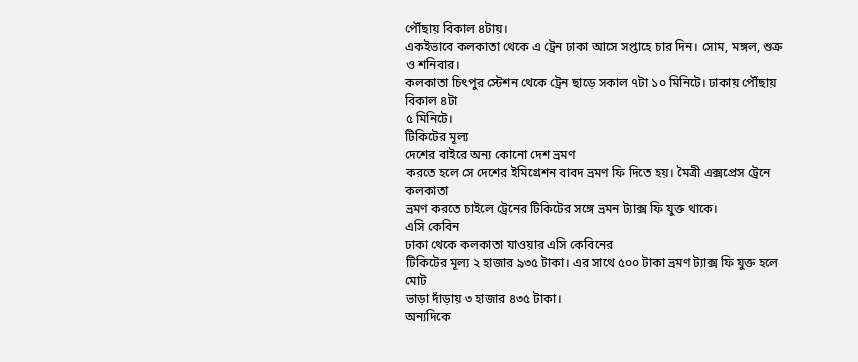পৌঁছায় বিকাল ৪টায়।
একইভাবে কলকাতা থেকে এ ট্রেন ঢাকা আসে সপ্তাহে চার দিন। সোম, মঙ্গল, শুক্র ও শনিবার।
কলকাতা চিৎপুর স্টেশন থেকে ট্রেন ছাড়ে সকাল ৭টা ১০ মিনিটে। ঢাকায় পৌঁছায় বিকাল ৪টা
৫ মিনিটে।
টিকিটের মূল্য
দেশের বাইরে অন্য কোনো দেশ ভ্রমণ
করতে হলে সে দেশের ইমিগ্রেশন বাবদ ভ্রমণ ফি দিতে হয়। মৈত্রী এক্সপ্রেস ট্রেনে কলকাতা
ভ্রমণ করতে চাইলে ট্রেনের টিকিটের সঙ্গে ভ্রমন ট্যাক্স ফি যুক্ত থাকে।
এসি কেবিন
ঢাকা থেকে কলকাতা যাওয়ার এসি কেবিনের
টিকিটের মূল্য ২ হাজার ৯৩৫ টাকা। এর সাথে ৫০০ টাকা ভ্রমণ ট্যাক্স ফি যুক্ত হলে মোট
ভাড়া দাঁড়ায় ৩ হাজার ৪৩৫ টাকা।
অন্যদিকে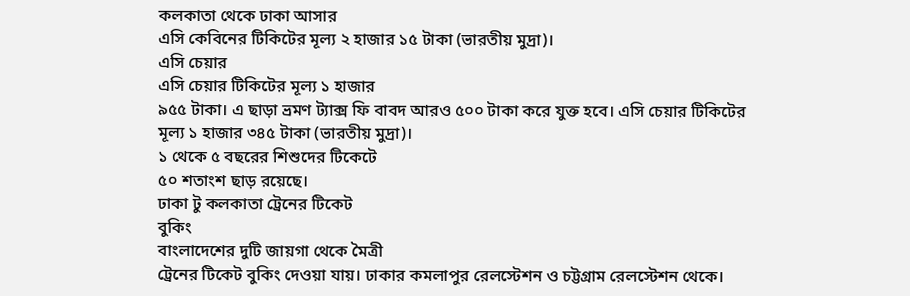কলকাতা থেকে ঢাকা আসার
এসি কেবিনের টিকিটের মূল্য ২ হাজার ১৫ টাকা (ভারতীয় মুদ্রা)।
এসি চেয়ার
এসি চেয়ার টিকিটের মূল্য ১ হাজার
৯৫৫ টাকা। এ ছাড়া ভ্রমণ ট্যাক্স ফি বাবদ আরও ৫০০ টাকা করে যুক্ত হবে। এসি চেয়ার টিকিটের
মূল্য ১ হাজার ৩৪৫ টাকা (ভারতীয় মুদ্রা)।
১ থেকে ৫ বছরের শিশুদের টিকেটে
৫০ শতাংশ ছাড় রয়েছে।
ঢাকা টু কলকাতা ট্রেনের টিকেট
বুকিং
বাংলাদেশের দুটি জায়গা থেকে মৈত্রী
ট্রেনের টিকেট বুকিং দেওয়া যায়। ঢাকার কমলাপুর রেলস্টেশন ও চট্টগ্রাম রেলস্টেশন থেকে।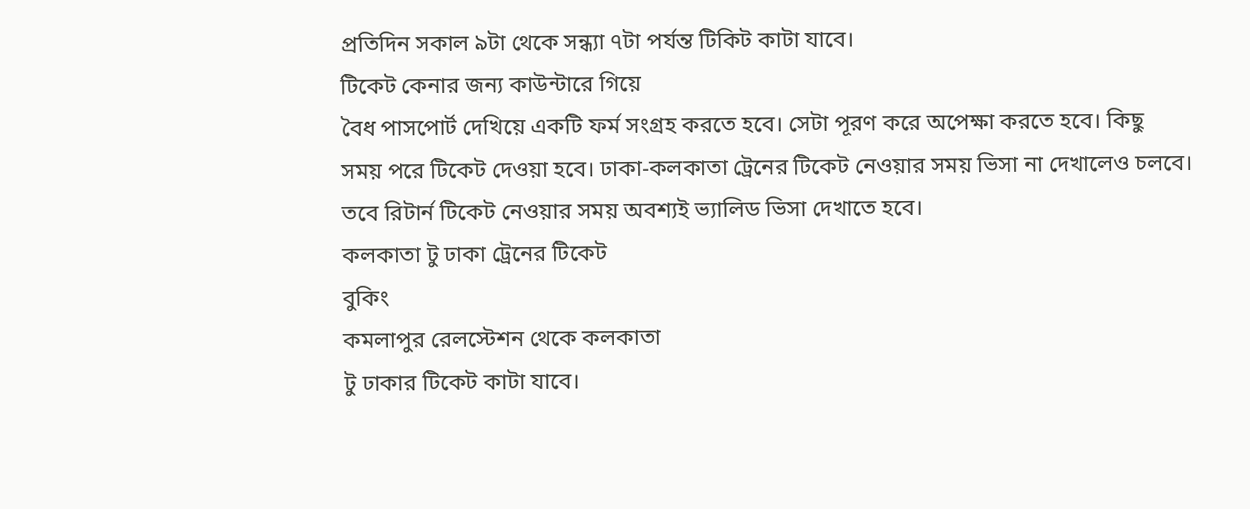প্রতিদিন সকাল ৯টা থেকে সন্ধ্যা ৭টা পর্যন্ত টিকিট কাটা যাবে।
টিকেট কেনার জন্য কাউন্টারে গিয়ে
বৈধ পাসপোর্ট দেখিয়ে একটি ফর্ম সংগ্রহ করতে হবে। সেটা পূরণ করে অপেক্ষা করতে হবে। কিছু
সময় পরে টিকেট দেওয়া হবে। ঢাকা-কলকাতা ট্রেনের টিকেট নেওয়ার সময় ভিসা না দেখালেও চলবে।
তবে রিটার্ন টিকেট নেওয়ার সময় অবশ্যই ভ্যালিড ভিসা দেখাতে হবে।
কলকাতা টু ঢাকা ট্রেনের টিকেট
বুকিং
কমলাপুর রেলস্টেশন থেকে কলকাতা
টু ঢাকার টিকেট কাটা যাবে।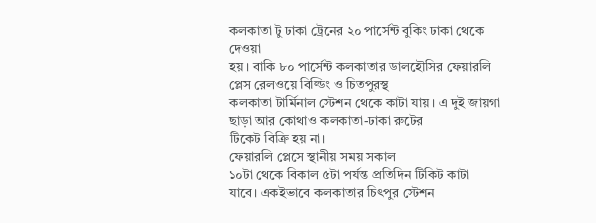কলকাতা টু ঢাকা ট্রেনের ২০ পার্সেন্ট বুকিং ঢাকা থেকে দেওয়া
হয়। বাকি ৮০ পার্সেন্ট কলকাতার ডালহৌসির ফেয়ারলি প্লেস রেলওয়ে বিল্ডিং ও চিতপুরস্থ
কলকাতা টার্মিনাল স্টেশন থেকে কাটা যায়। এ দুই জায়গা ছাড়া আর কোথাও কলকাতা-ঢাকা রুটের
টিকেট বিক্রি হয় না।
ফেয়ারলি প্লেসে স্থানীয় সময় সকাল
১০টা থেকে বিকাল ৫টা পর্যন্ত প্রতিদিন টিকিট কাটা যাবে। একইভাবে কলকাতার চিৎপুর স্টেশন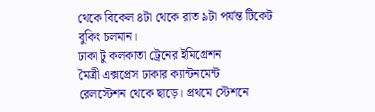থেকে বিকেল ৪টা থেকে রাত ৯টা পর্যন্ত টিকেট বুকিং চলমান।
ঢাকা টু কলকাতা ট্রেনের ইমিগ্রেশন
মৈত্রী এক্সপ্রেস ঢাকার ক্যান্টনমেন্ট
রেলস্টেশন থেকে ছাড়ে। প্রথমে স্টেশনে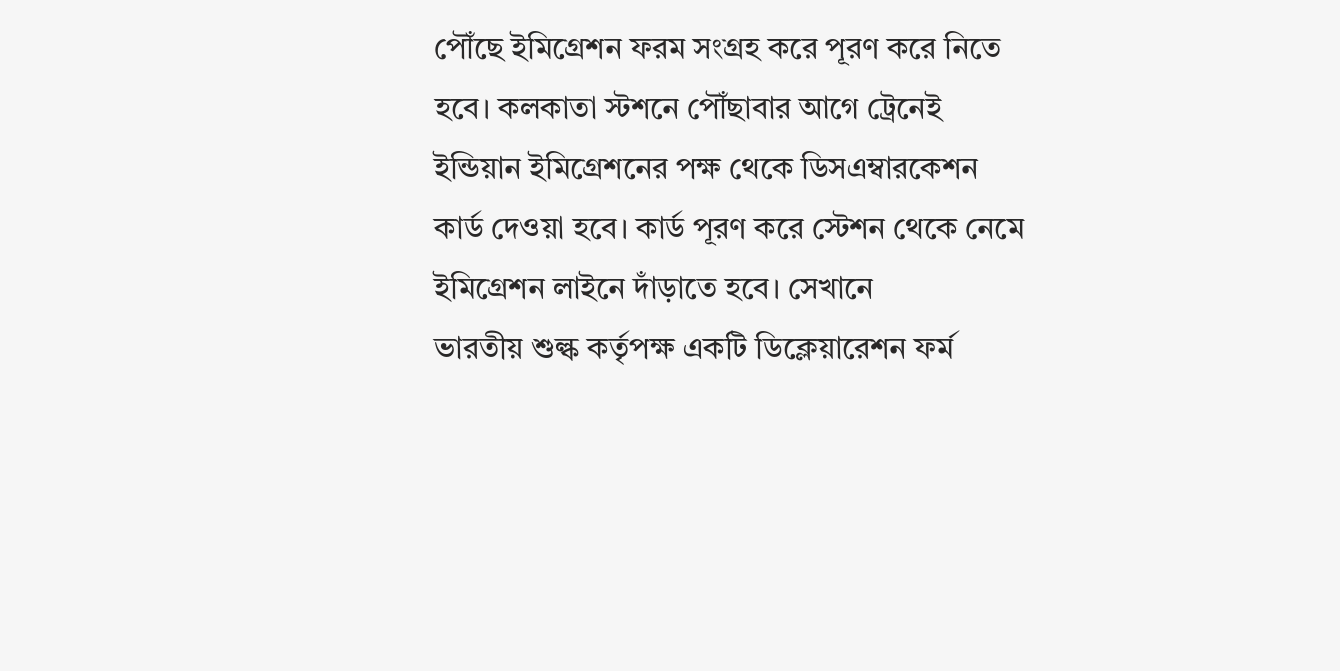পৌঁছে ইমিগ্রেশন ফরম সংগ্রহ করে পূরণ করে নিতে
হবে। কলকাতা স্টশনে পৌঁছাবার আগে ট্রেনেই ইন্ডিয়ান ইমিগ্রেশনের পক্ষ থেকে ডিসএম্বারকেশন
কার্ড দেওয়া হবে। কার্ড পূরণ করে স্টেশন থেকে নেমে ইমিগ্রেশন লাইনে দাঁড়াতে হবে। সেখানে
ভারতীয় শুল্ক কর্তৃপক্ষ একটি ডিক্লেয়ারেশন ফর্ম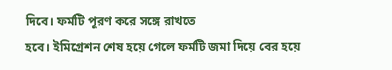দিবে। ফর্মটি পূরণ করে সঙ্গে রাখতে
হবে। ইমিগ্রেশন শেষ হয়ে গেলে ফর্মটি জমা দিয়ে বের হয়ে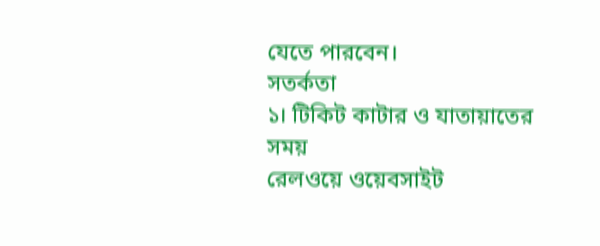যেতে পারবেন।
সতর্কতা
১। টিকিট কাটার ও যাতায়াতের সময়
রেলওয়ে ওয়েবসাইট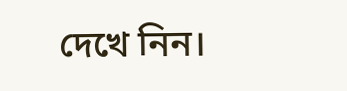দেখে নিন।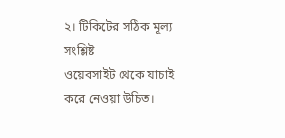২। টিকিটের সঠিক মূল্য সংশ্লিষ্ট
ওয়েবসাইট থেকে যাচাই করে নেওয়া উচিত।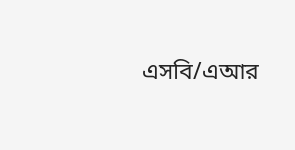এসবি/এআর